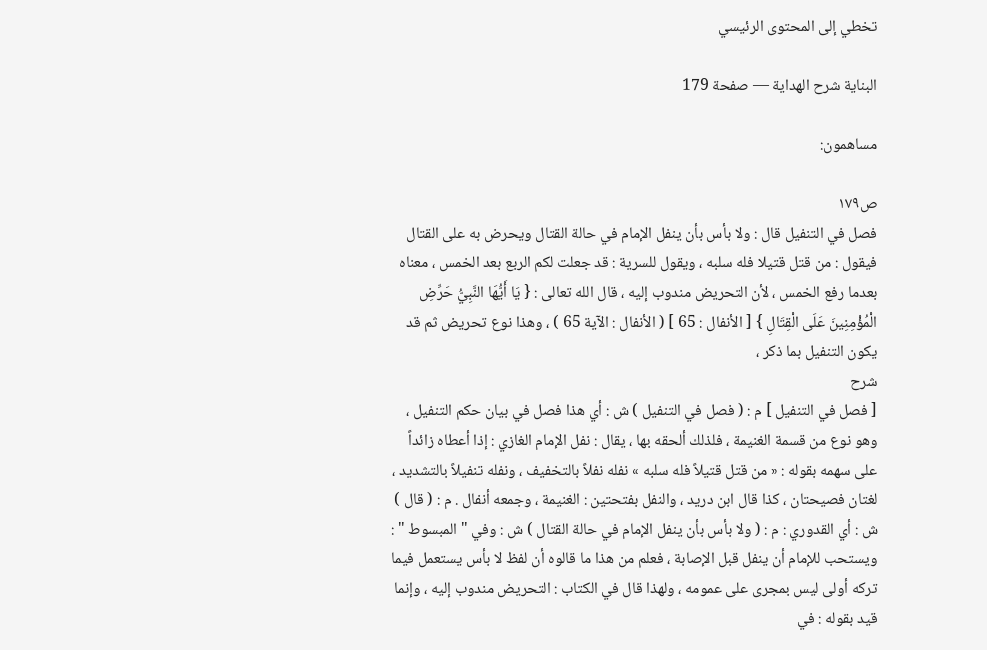تخطي إلى المحتوى الرئيسي

البناية شرح الهداية — صفحة 179

مساهمون:

ص١٧٩
فصل في التنفيل قال : ولا بأس بأن ينفل الإمام في حالة القتال ويحرض به على القتال فيقول : من قتل قتيلا فله سلبه ، ويقول للسرية : قد جعلت لكم الربع بعد الخمس ، معناه بعدما رفع الخمس ، لأن التحريض مندوب إليه ، قال الله تعالى : { يَا أَيُّهَا النَّبِيُّ حَرِّضِ الْمُؤْمِنِينَ عَلَى الْقِتَالِ } [ الأنفال : 65 ] ( الأنفال : الآية 65 ) ، وهذا نوع تحريض ثم قد يكون التنفيل بما ذكر ،
شرح
[ فصل في التنفيل ] م : ( فصل في التنفيل ) ش : أي هذا فصل في بيان حكم التنفيل ، وهو نوع من قسمة الغنيمة ، فلذلك ألحقه بها ، يقال : نفل الإمام الغازي : إذا أعطاه زائداً على سهمه بقوله : « من قتل قتيلاً فله سلبه » نفله نفلاً بالتخفيف ، ونفله تنفيلاً بالتشديد ، لغتان فصيحتان ، كذا قال ابن دريد ، والنفل بفتحتين : الغنيمة ، وجمعه أنفال . م : ( قال ) ش : أي القدوري : م : ( ولا بأس بأن ينفل الإمام في حالة القتال ) ش : وفي " المبسوط " : ويستحب للإمام أن ينفل قبل الإصابة ، فعلم من هذا ما قالوه أن لفظ لا بأس يستعمل فيما تركه أولى ليس بمجرى على عمومه ، ولهذا قال في الكتاب : التحريض مندوب إليه ، وإنما قيد بقوله : في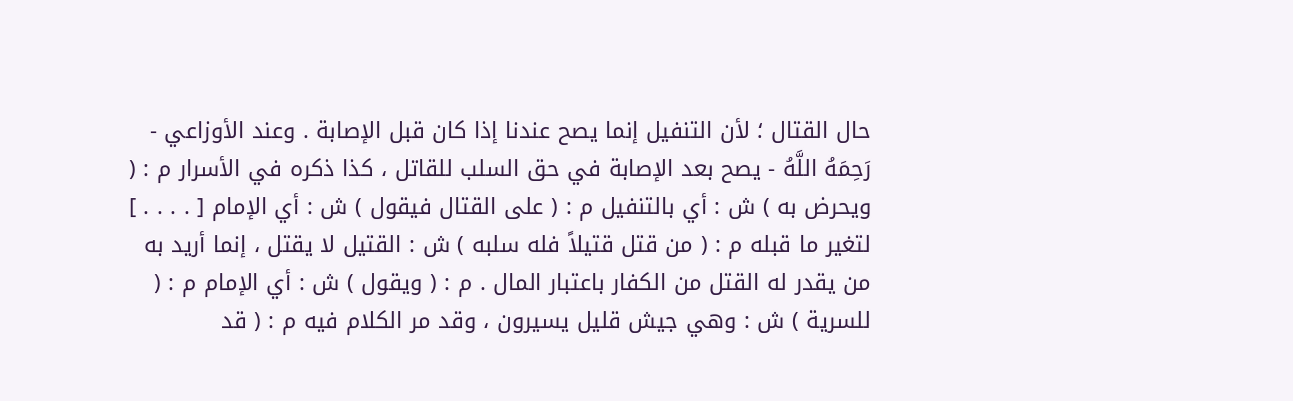حال القتال ؛ لأن التنفيل إنما يصح عندنا إذا كان قبل الإصابة . وعند الأوزاعي - رَحِمَهُ اللَّهُ - يصح بعد الإصابة في حق السلب للقاتل ، كذا ذكره في الأسرار م : ( ويحرض به ) ش : أي بالتنفيل م : ( على القتال فيقول ) ش : أي الإمام [ . . . . ] لتغير ما قبله م : ( من قتل قتيلاً فله سلبه ) ش : القتيل لا يقتل ، إنما أريد به من يقدر له القتل من الكفار باعتبار المال . م : ( ويقول ) ش : أي الإمام م : ( للسرية ) ش : وهي جيش قليل يسيرون ، وقد مر الكلام فيه م : ( قد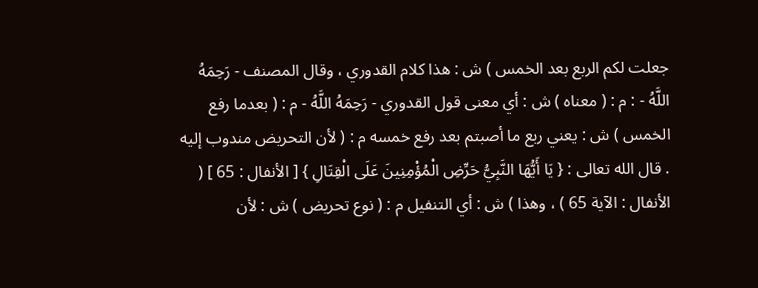جعلت لكم الربع بعد الخمس ) ش : هذا كلام القدوري ، وقال المصنف - رَحِمَهُ اللَّهُ - : م : ( معناه ) ش : أي معنى قول القدوري - رَحِمَهُ اللَّهُ - م : ( بعدما رفع الخمس ) ش : يعني ربع ما أصبتم بعد رفع خمسه م : ( لأن التحريض مندوب إليه . قال الله تعالى : { يَا أَيُّهَا النَّبِيُّ حَرِّضِ الْمُؤْمِنِينَ عَلَى الْقِتَالِ } [ الأنفال : 65 ] ( الأنفال : الآية 65 ) ، وهذا ) ش : أي التنفيل م : ( نوع تحريض ) ش : لأن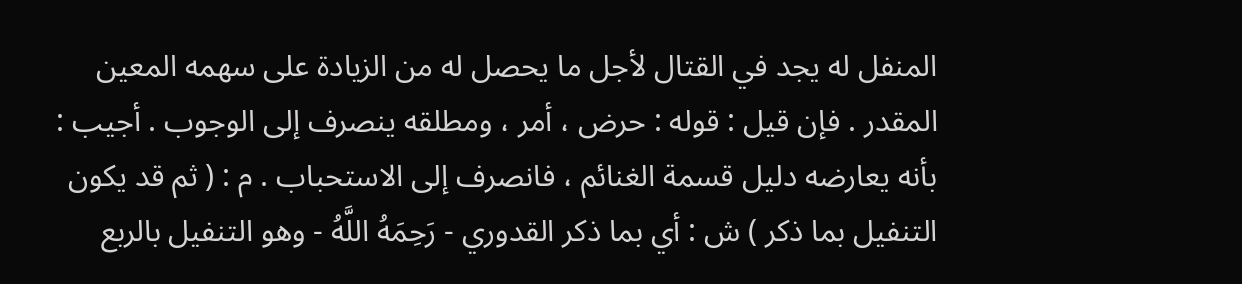المنفل له يجد في القتال لأجل ما يحصل له من الزيادة على سهمه المعين المقدر . فإن قيل : قوله : حرض ، أمر ، ومطلقه ينصرف إلى الوجوب . أجيب : بأنه يعارضه دليل قسمة الغنائم ، فانصرف إلى الاستحباب . م : ( ثم قد يكون التنفيل بما ذكر ) ش : أي بما ذكر القدوري - رَحِمَهُ اللَّهُ - وهو التنفيل بالربع